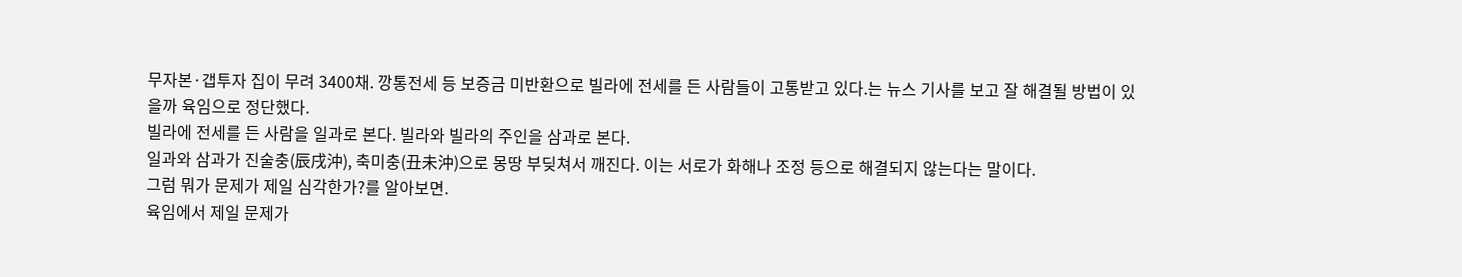무자본·갭투자 집이 무려 3400채. 깡통전세 등 보증금 미반환으로 빌라에 전세를 든 사람들이 고통받고 있다.는 뉴스 기사를 보고 잘 해결될 방법이 있을까 육임으로 정단했다.
빌라에 전세를 든 사람을 일과로 본다. 빌라와 빌라의 주인을 삼과로 본다.
일과와 삼과가 진술충(辰戌沖), 축미충(丑未沖)으로 몽땅 부딪쳐서 깨진다. 이는 서로가 화해나 조정 등으로 해결되지 않는다는 말이다.
그럼 뭐가 문제가 제일 심각한가?를 알아보면.
육임에서 제일 문제가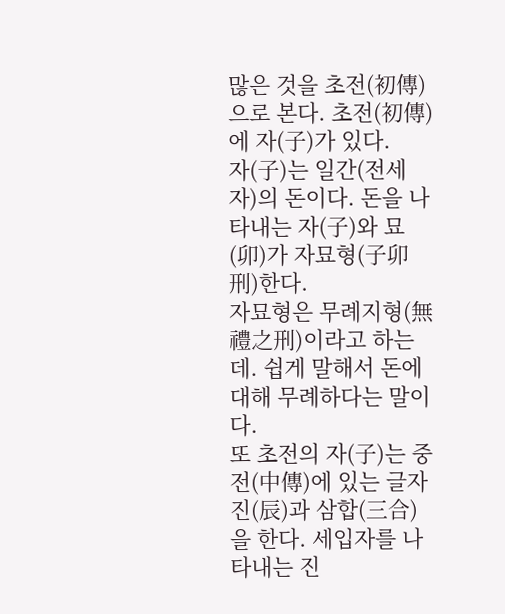많은 것을 초전(初傳)으로 본다. 초전(初傳)에 자(子)가 있다.
자(子)는 일간(전세자)의 돈이다. 돈을 나타내는 자(子)와 묘(卯)가 자묘형(子卯刑)한다.
자묘형은 무례지형(無禮之刑)이라고 하는데. 쉽게 말해서 돈에 대해 무례하다는 말이다.
또 초전의 자(子)는 중전(中傳)에 있는 글자 진(辰)과 삼합(三合)을 한다. 세입자를 나타내는 진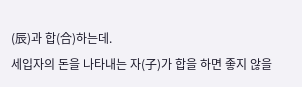(辰)과 합(合)하는데.
세입자의 돈을 나타내는 자(子)가 합을 하면 좋지 않을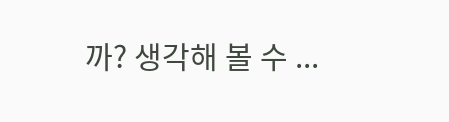까? 생각해 볼 수 ...